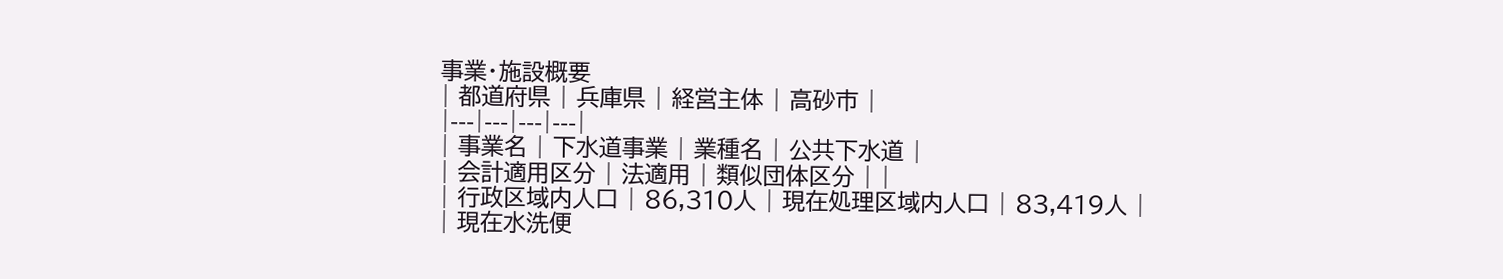事業・施設概要
| 都道府県 | 兵庫県 | 経営主体 | 高砂市 |
|---|---|---|---|
| 事業名 | 下水道事業 | 業種名 | 公共下水道 |
| 会計適用区分 | 法適用 | 類似団体区分 | |
| 行政区域内人口 | 86,310人 | 現在処理区域内人口 | 83,419人 |
| 現在水洗便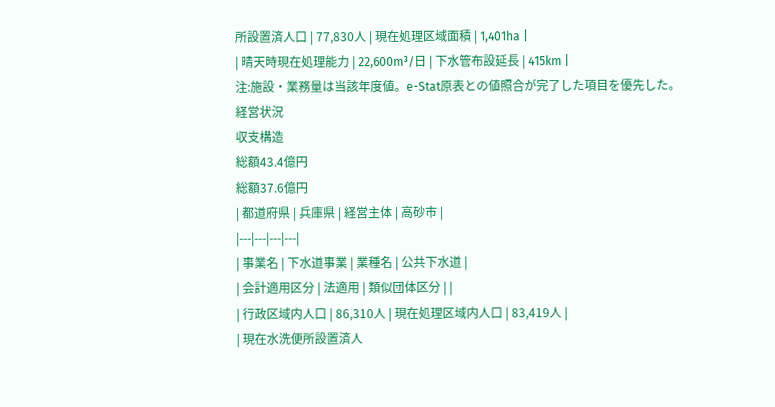所設置済人口 | 77,830人 | 現在処理区域面積 | 1,401ha |
| 晴天時現在処理能力 | 22,600m³/日 | 下水管布設延長 | 415km |
注:施設・業務量は当該年度値。e-Stat原表との値照合が完了した項目を優先した。
経営状況
収支構造
総額43.4億円
総額37.6億円
| 都道府県 | 兵庫県 | 経営主体 | 高砂市 |
|---|---|---|---|
| 事業名 | 下水道事業 | 業種名 | 公共下水道 |
| 会計適用区分 | 法適用 | 類似団体区分 | |
| 行政区域内人口 | 86,310人 | 現在処理区域内人口 | 83,419人 |
| 現在水洗便所設置済人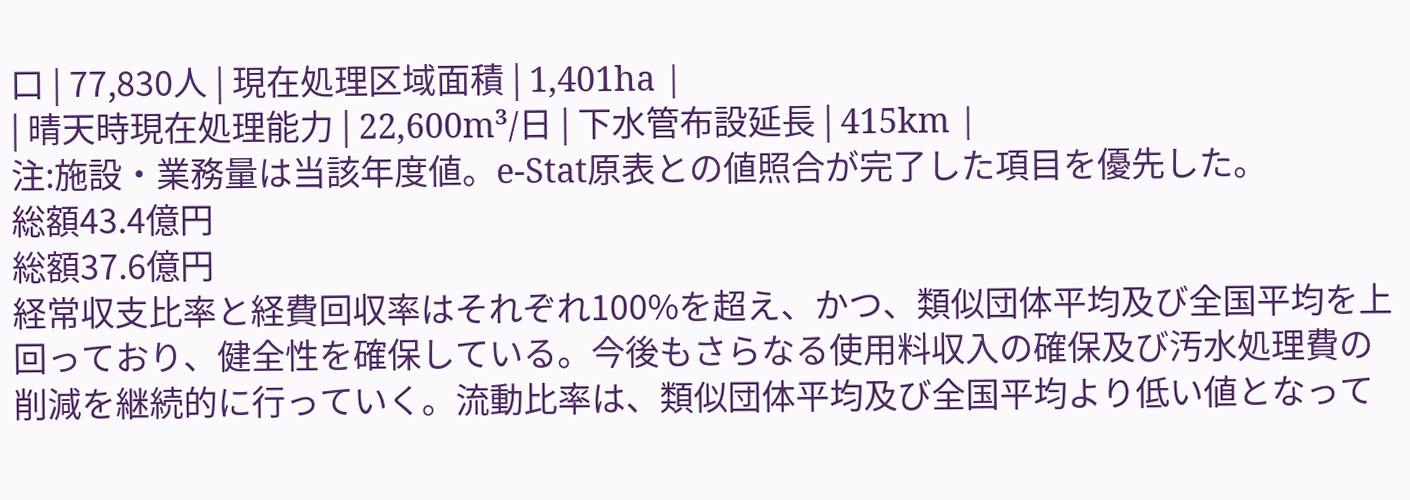口 | 77,830人 | 現在処理区域面積 | 1,401ha |
| 晴天時現在処理能力 | 22,600m³/日 | 下水管布設延長 | 415km |
注:施設・業務量は当該年度値。e-Stat原表との値照合が完了した項目を優先した。
総額43.4億円
総額37.6億円
経常収支比率と経費回収率はそれぞれ100%を超え、かつ、類似団体平均及び全国平均を上回っており、健全性を確保している。今後もさらなる使用料収入の確保及び汚水処理費の削減を継続的に行っていく。流動比率は、類似団体平均及び全国平均より低い値となって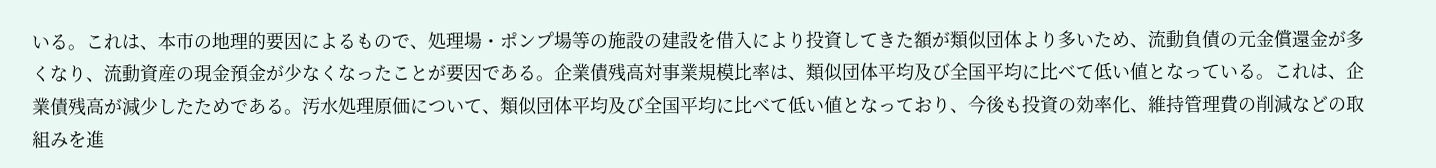いる。これは、本市の地理的要因によるもので、処理場・ポンプ場等の施設の建設を借入により投資してきた額が類似団体より多いため、流動負債の元金償還金が多くなり、流動資産の現金預金が少なくなったことが要因である。企業債残高対事業規模比率は、類似団体平均及び全国平均に比べて低い値となっている。これは、企業債残高が減少したためである。汚水処理原価について、類似団体平均及び全国平均に比べて低い値となっており、今後も投資の効率化、維持管理費の削減などの取組みを進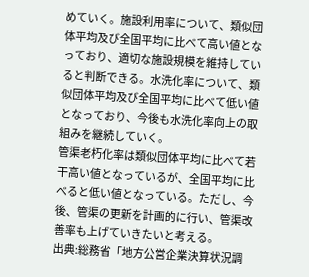めていく。施設利用率について、類似団体平均及び全国平均に比べて高い値となっており、適切な施設規模を維持していると判断できる。水洗化率について、類似団体平均及び全国平均に比べて低い値となっており、今後も水洗化率向上の取組みを継続していく。
管渠老朽化率は類似団体平均に比べて若干高い値となっているが、全国平均に比べると低い値となっている。ただし、今後、管渠の更新を計画的に行い、管渠改善率も上げていきたいと考える。
出典:総務省「地方公営企業決算状況調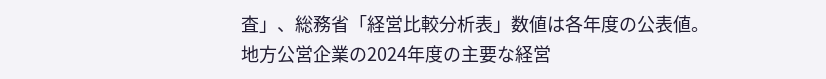査」、総務省「経営比較分析表」数値は各年度の公表値。
地方公営企業の2024年度の主要な経営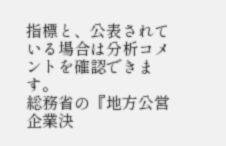指標と、公表されている場合は分析コメントを確認できます。
総務省の『地方公営企業決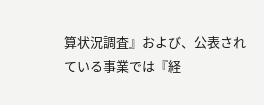算状況調査』および、公表されている事業では『経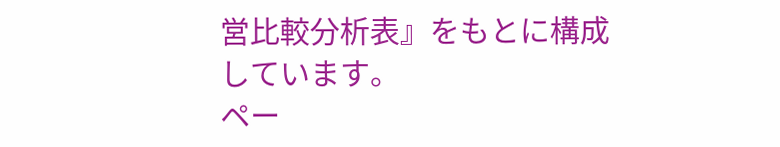営比較分析表』をもとに構成しています。
ペー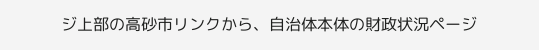ジ上部の高砂市リンクから、自治体本体の財政状況ページ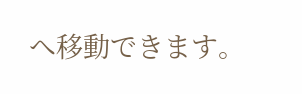へ移動できます。